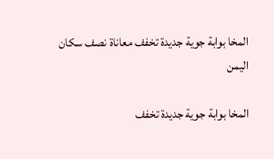المخا بوابة جوية جديدة تخفف معاناة نصف سكان اليمن

المخا بوابة جوية جديدة تخفف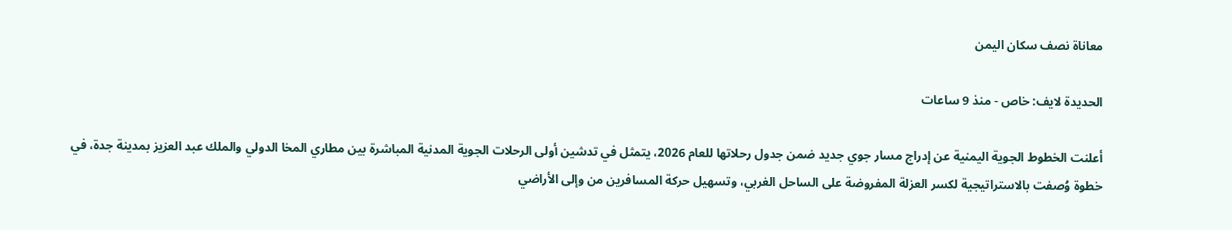معاناة نصف سكان اليمن

الحديدة لايف: خاص - منذ 9 ساعات

أعلنت الخطوط الجوية اليمنية عن إدراج مسار جوي جديد ضمن جدول رحلاتها للعام 2026، يتمثل في تدشين أولى الرحلات الجوية المدنية المباشرة بين مطاري المخا الدولي والملك عبد العزيز بمدينة جدة، في خطوة وُصفت بالاستراتيجية لكسر العزلة المفروضة على الساحل الغربي، وتسهيل حركة المسافرين من وإلى الأراضي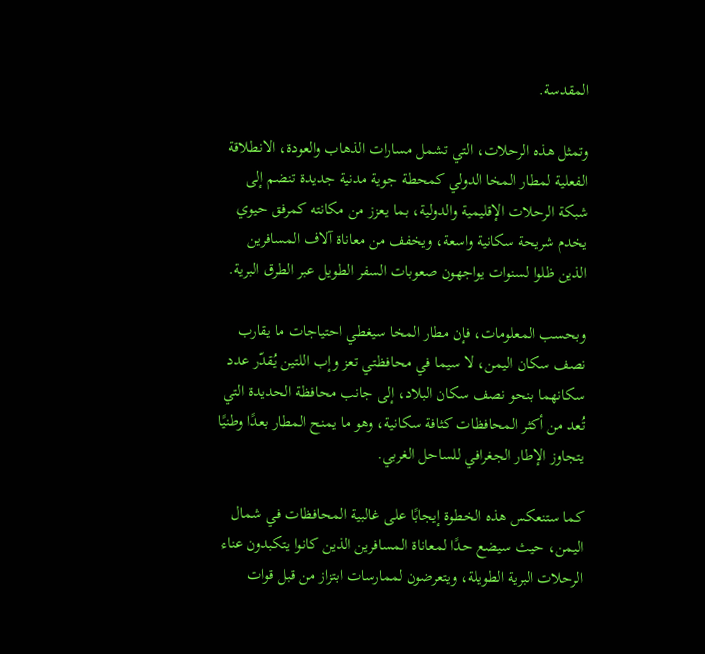المقدسة.

وتمثل هذه الرحلات، التي تشمل مسارات الذهاب والعودة، الانطلاقة الفعلية لمطار المخا الدولي كمحطة جوية مدنية جديدة تنضم إلى شبكة الرحلات الإقليمية والدولية، بما يعزز من مكانته كمرفق حيوي يخدم شريحة سكانية واسعة، ويخفف من معاناة آلاف المسافرين الذين ظلوا لسنوات يواجهون صعوبات السفر الطويل عبر الطرق البرية.

وبحسب المعلومات، فإن مطار المخا سيغطي احتياجات ما يقارب نصف سكان اليمن، لا سيما في محافظتي تعز وإب اللتين يُقدّر عدد سكانهما بنحو نصف سكان البلاد، إلى جانب محافظة الحديدة التي تُعد من أكثر المحافظات كثافة سكانية، وهو ما يمنح المطار بعدًا وطنيًا يتجاوز الإطار الجغرافي للساحل الغربي.

كما ستنعكس هذه الخطوة إيجابًا على غالبية المحافظات في شمال اليمن، حيث سيضع حدًا لمعاناة المسافرين الذين كانوا يتكبدون عناء الرحلات البرية الطويلة، ويتعرضون لممارسات ابتزاز من قبل قوات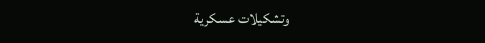وتشكيلات عسكرية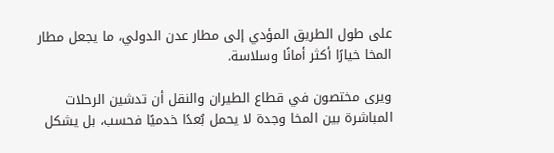على طول الطريق المؤدي إلى مطار عدن الدولي، ما يجعل مطار المخا خيارًا أكثر أمانًا وسلاسة.

ويرى مختصون في قطاع الطيران والنقل أن تدشين الرحلات المباشرة بين المخا وجدة لا يحمل بُعدًا خدميًا فحسب، بل يشكل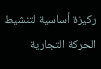ركيزة أساسية لتنشيط الحركة التجارية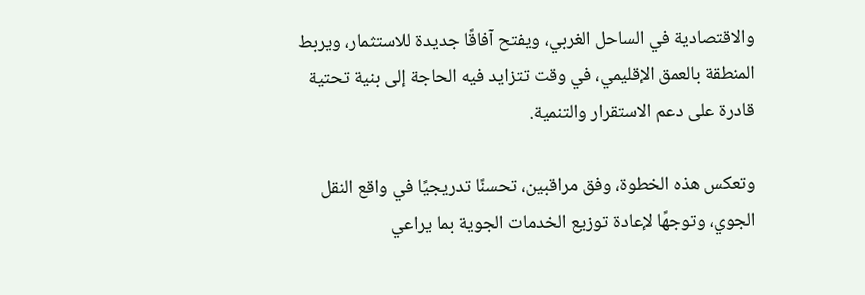والاقتصادية في الساحل الغربي، ويفتح آفاقًا جديدة للاستثمار، ويربط المنطقة بالعمق الإقليمي، في وقت تتزايد فيه الحاجة إلى بنية تحتية قادرة على دعم الاستقرار والتنمية.

وتعكس هذه الخطوة، وفق مراقبين، تحسنًا تدريجيًا في واقع النقل الجوي، وتوجهًا لإعادة توزيع الخدمات الجوية بما يراعي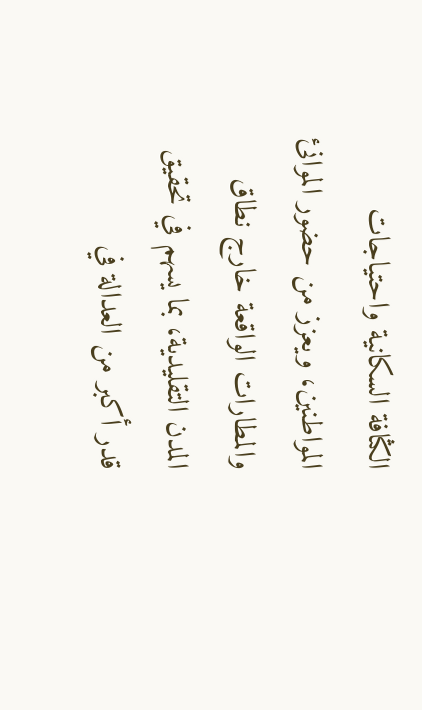الكثافة السكانية واحتياجات المواطنين، ويعزز من حضور الموانئ والمطارات الواقعة خارج نطاق المدن التقليدية، بما يسهم في تحقيق قدر أكبر من العدالة في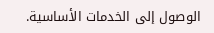الوصول إلى الخدمات الأساسية.